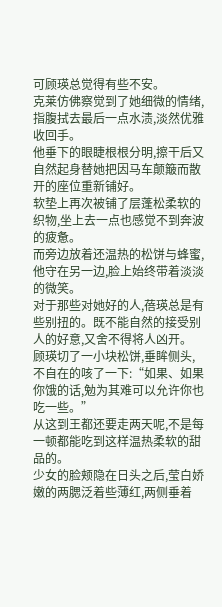可顾瑛总觉得有些不安。
克莱仿佛察觉到了她细微的情绪,指腹拭去最后一点水渍,淡然优雅收回手。
他垂下的眼睫根根分明,擦干后又自然起身替她把因马车颠簸而散开的座位重新铺好。
软垫上再次被铺了层蓬松柔软的织物,坐上去一点也感觉不到奔波的疲惫。
而旁边放着还温热的松饼与蜂蜜,他守在另一边,脸上始终带着淡淡的微笑。
对于那些对她好的人,蓓瑛总是有些别扭的。既不能自然的接受别人的好意,又舍不得将人凶开。
顾瑛切了一小块松饼,垂眸侧头,不自在的咳了一下:“如果、如果你饿的话,勉为其难可以允许你也吃一些。”
从这到王都还要走两天呢,不是每一顿都能吃到这样温热柔软的甜品的。
少女的脸颊隐在日头之后,莹白娇嫩的两腮泛着些薄红,两侧垂着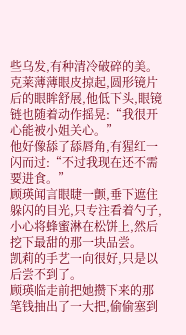些乌发,有种清冷破碎的美。
克莱薄薄眼皮掠起,圆形镜片后的眼眸舒展,他低下头,眼镜链也随着动作摇晃:“我很开心能被小姐关心。”
他好像舔了舔唇角,有猩红一闪而过:“不过我现在还不需要进食。”
顾瑛闻言眼睫一颤,垂下遮住躲闪的目光,只专注看着勺子,小心将蜂蜜淋在松饼上,然后挖下最甜的那一块品尝。
凯莉的手艺一向很好,只是以后尝不到了。
顾瑛临走前把她攒下来的那笔钱抽出了一大把,偷偷塞到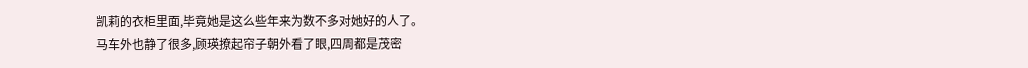凯莉的衣柜里面,毕竟她是这么些年来为数不多对她好的人了。
马车外也静了很多,顾瑛撩起帘子朝外看了眼,四周都是茂密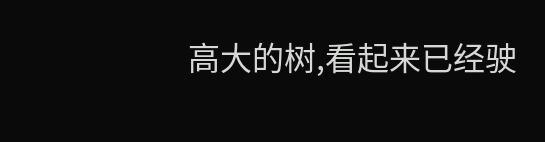高大的树,看起来已经驶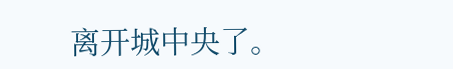离开城中央了。